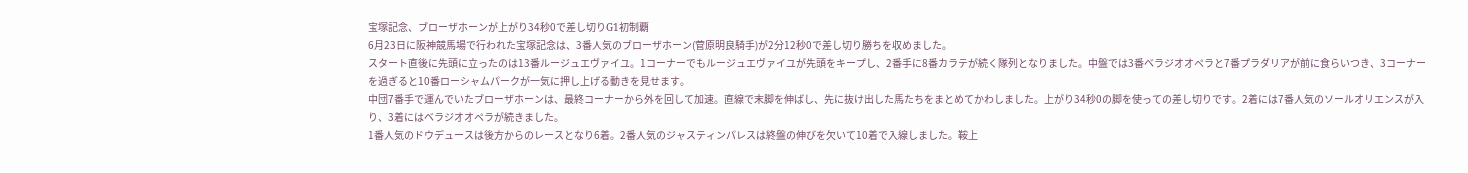宝塚記念、ブローザホーンが上がり34秒0で差し切りG1初制覇
6月23日に阪神競馬場で行われた宝塚記念は、3番人気のブローザホーン(菅原明良騎手)が2分12秒0で差し切り勝ちを収めました。
スタート直後に先頭に立ったのは13番ルージュエヴァイユ。1コーナーでもルージュエヴァイユが先頭をキープし、2番手に8番カラテが続く隊列となりました。中盤では3番ベラジオオペラと7番プラダリアが前に食らいつき、3コーナーを過ぎると10番ローシャムパークが一気に押し上げる動きを見せます。
中団7番手で運んでいたブローザホーンは、最終コーナーから外を回して加速。直線で末脚を伸ばし、先に抜け出した馬たちをまとめてかわしました。上がり34秒0の脚を使っての差し切りです。2着には7番人気のソールオリエンスが入り、3着にはベラジオオペラが続きました。
1番人気のドウデュースは後方からのレースとなり6着。2番人気のジャスティンパレスは終盤の伸びを欠いて10着で入線しました。鞍上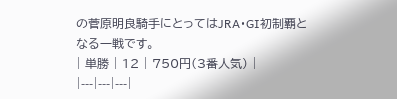の菅原明良騎手にとってはJRA・GⅠ初制覇となる一戦です。
| 単勝 | 12 | 750円(3番人気) |
|---|---|---|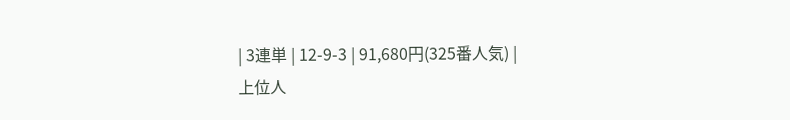| 3連単 | 12-9-3 | 91,680円(325番人気) |
上位人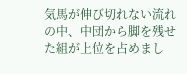気馬が伸び切れない流れの中、中団から脚を残せた組が上位を占めまし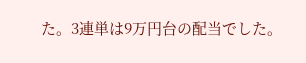た。3連単は9万円台の配当でした。